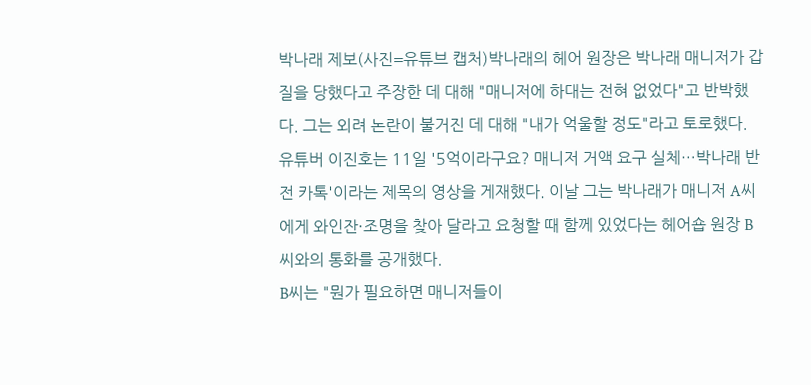박나래 제보(사진=유튜브 캡처)박나래의 헤어 원장은 박나래 매니저가 갑질을 당했다고 주장한 데 대해 "매니저에 하대는 전혀 없었다"고 반박했다. 그는 외려 논란이 불거진 데 대해 "내가 억울할 정도"라고 토로했다.
유튜버 이진호는 11일 '5억이라구요? 매니저 거액 요구 실체…박나래 반전 카톡'이라는 제목의 영상을 게재했다. 이날 그는 박나래가 매니저 A씨에게 와인잔·조명을 찾아 달라고 요청할 때 함께 있었다는 헤어숍 원장 B씨와의 통화를 공개했다.
B씨는 "뭔가 필요하면 매니저들이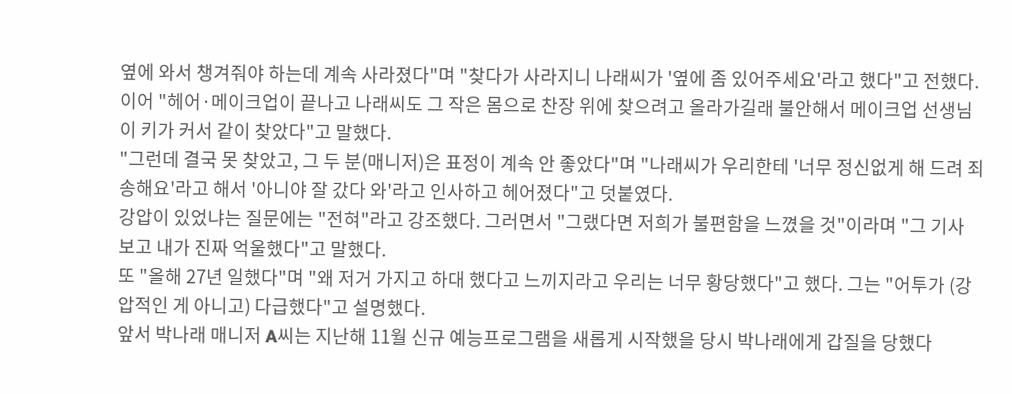옆에 와서 챙겨줘야 하는데 계속 사라졌다"며 "찾다가 사라지니 나래씨가 '옆에 좀 있어주세요'라고 했다"고 전했다.
이어 "헤어·메이크업이 끝나고 나래씨도 그 작은 몸으로 찬장 위에 찾으려고 올라가길래 불안해서 메이크업 선생님이 키가 커서 같이 찾았다"고 말했다.
"그런데 결국 못 찾았고, 그 두 분(매니저)은 표정이 계속 안 좋았다"며 "나래씨가 우리한테 '너무 정신없게 해 드려 죄송해요'라고 해서 '아니야 잘 갔다 와'라고 인사하고 헤어졌다"고 덧붙였다.
강압이 있었냐는 질문에는 "전혀"라고 강조했다. 그러면서 "그랬다면 저희가 불편함을 느꼈을 것"이라며 "그 기사 보고 내가 진짜 억울했다"고 말했다.
또 "올해 27년 일했다"며 "왜 저거 가지고 하대 했다고 느끼지라고 우리는 너무 황당했다"고 했다. 그는 "어투가 (강압적인 게 아니고) 다급했다"고 설명했다.
앞서 박나래 매니저 A씨는 지난해 11월 신규 예능프로그램을 새롭게 시작했을 당시 박나래에게 갑질을 당했다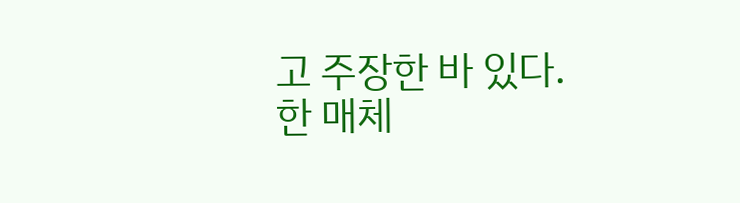고 주장한 바 있다.
한 매체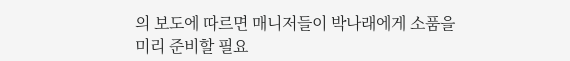의 보도에 따르면 매니저들이 박나래에게 소품을 미리 준비할 필요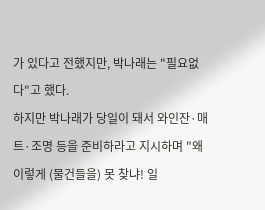가 있다고 전했지만, 박나래는 "필요없다"고 했다.
하지만 박나래가 당일이 돼서 와인잔·매트·조명 등을 준비하라고 지시하며 "왜 이렇게 (물건들을) 못 찾냐! 일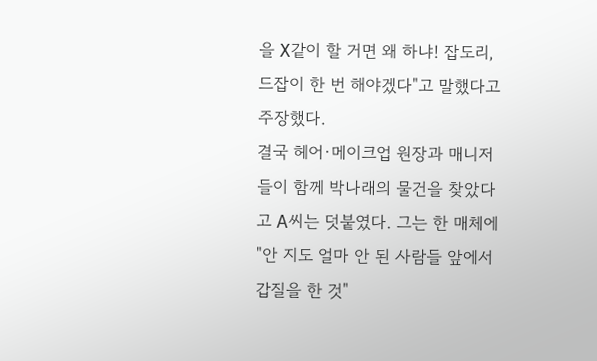을 X같이 할 거면 왜 하냐! 잡도리, 드잡이 한 번 해야겠다"고 말했다고 주장했다.
결국 헤어·메이크업 원장과 매니저들이 함께 박나래의 물건을 찾았다고 A씨는 덧붙였다. 그는 한 매체에 "안 지도 얼마 안 된 사람들 앞에서 갑질을 한 것"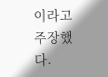이라고 주장했다.